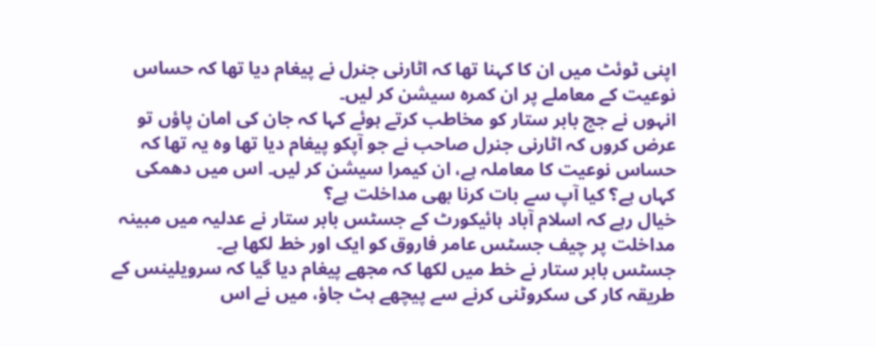اپنی ٹوئٹ میں ان کا کہنا تھا کہ اٹارنی جنرل نے پیغام دیا تھا کہ حساس نوعیت کے معاملے پر ان کمرہ سیشن کر لیں۔
انہوں نے جج بابر ستار کو مخاطب کرتے ہوئے کہا کہ جان کی امان پاؤں تو عرض کروں کہ اٹارنی جنرل صاحب نے جو آپکو پیغام دیا تھا وہ یہ تھا کہ حساس نوعیت کا معاملہ ہے، ان کیمرا سیشن کر لیں۔ اس میں دھمکی کہاں ہے؟ کیا آپ سے بات کرنا بھی مداخلت ہے؟
خیال رہے کہ اسلام آباد ہائیکورٹ کے جسٹس بابر ستار نے عدلیہ میں مبینہ مداخلت پر چیف جسٹس عامر فاروق کو ایک اور خط لکھا ہے۔
جسٹس بابر ستار نے خط میں لکھا کہ مجھے پیغام دیا گیا کہ سرویلینس کے طریقہ کار کی سکروٹنی کرنے سے پیچھے ہٹ جاؤ، میں نے اس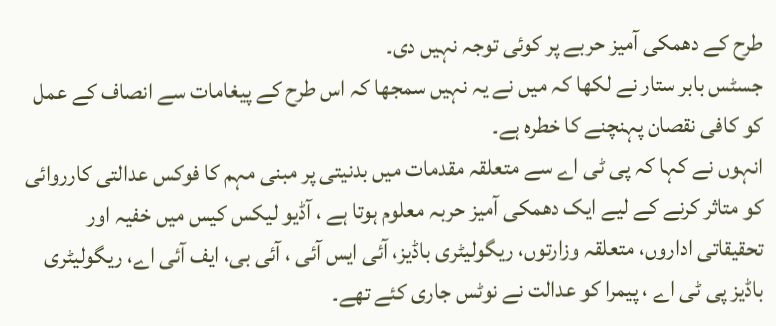طرح کے دھمکی آمیز حربے پر کوئی توجہ نہیں دی۔
جسٹس بابر ستار نے لکھا کہ میں نے یہ نہیں سمجھا کہ اس طرح کے پیغامات سے انصاف کے عمل کو کافی نقصان پہنچنے کا خطرہ ہے۔
انہوں نے کہا کہ پی ٹی اے سے متعلقہ مقدمات میں بدنیتی پر مبنی مہم کا فوکس عدالتی کارروائی کو متاثر کرنے کے لیے ایک دھمکی آمیز حربہ معلوم ہوتا ہے ، آڈیو لیکس کیس میں خفیہ اور تحقیقاتی اداروں، متعلقہ وزارتوں، ریگولیٹری باڈیز، آئی ایس آئی ، آئی بی، ایف آئی اے، ریگولیٹری باڈیز پی ٹی اے ، پیمرا کو عدالت نے نوٹس جاری کئے تھے۔